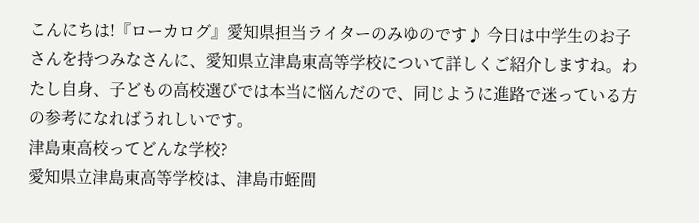こんにちは!『ローカログ』愛知県担当ライターのみゆのです♪ 今日は中学生のお子さんを持つみなさんに、愛知県立津島東高等学校について詳しくご紹介しますね。わたし自身、子どもの高校選びでは本当に悩んだので、同じように進路で迷っている方の参考になればうれしいです。
津島東高校ってどんな学校?
愛知県立津島東高等学校は、津島市蛭間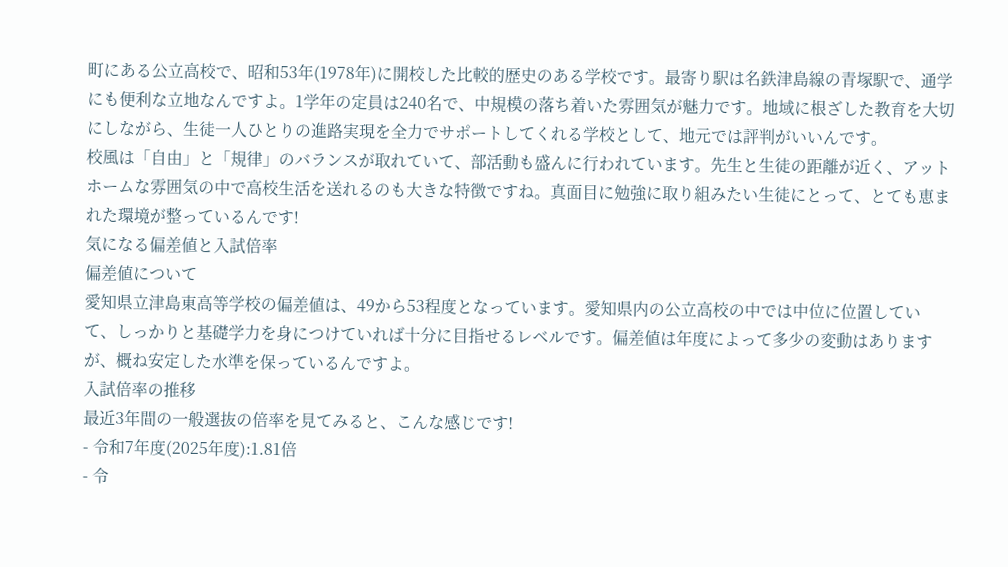町にある公立高校で、昭和53年(1978年)に開校した比較的歴史のある学校です。最寄り駅は名鉄津島線の青塚駅で、通学にも便利な立地なんですよ。1学年の定員は240名で、中規模の落ち着いた雰囲気が魅力です。地域に根ざした教育を大切にしながら、生徒一人ひとりの進路実現を全力でサポートしてくれる学校として、地元では評判がいいんです。
校風は「自由」と「規律」のバランスが取れていて、部活動も盛んに行われています。先生と生徒の距離が近く、アットホームな雰囲気の中で高校生活を送れるのも大きな特徴ですね。真面目に勉強に取り組みたい生徒にとって、とても恵まれた環境が整っているんです!
気になる偏差値と入試倍率
偏差値について
愛知県立津島東高等学校の偏差値は、49から53程度となっています。愛知県内の公立高校の中では中位に位置していて、しっかりと基礎学力を身につけていれば十分に目指せるレベルです。偏差値は年度によって多少の変動はありますが、概ね安定した水準を保っているんですよ。
入試倍率の推移
最近3年間の一般選抜の倍率を見てみると、こんな感じです!
- 令和7年度(2025年度):1.81倍
- 令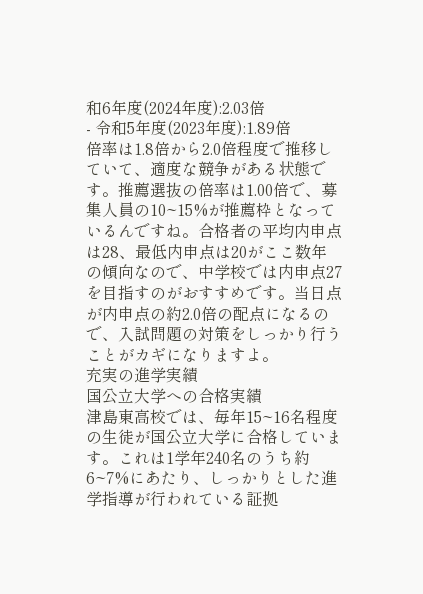和6年度(2024年度):2.03倍
- 令和5年度(2023年度):1.89倍
倍率は1.8倍から2.0倍程度で推移していて、適度な競争がある状態です。推薦選抜の倍率は1.00倍で、募集人員の10~15%が推薦枠となっているんですね。合格者の平均内申点は28、最低内申点は20がここ数年の傾向なので、中学校では内申点27を目指すのがおすすめです。当日点が内申点の約2.0倍の配点になるので、入試問題の対策をしっかり行うことがカギになりますよ。
充実の進学実績
国公立大学への合格実績
津島東高校では、毎年15~16名程度の生徒が国公立大学に合格しています。これは1学年240名のうち約6~7%にあたり、しっかりとした進学指導が行われている証拠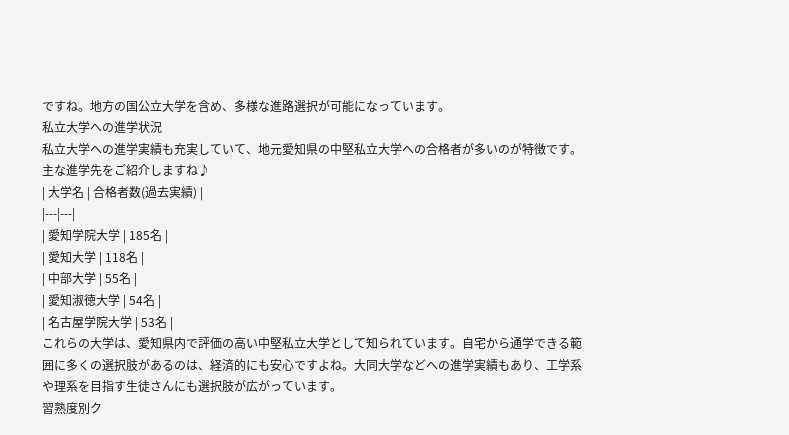ですね。地方の国公立大学を含め、多様な進路選択が可能になっています。
私立大学への進学状況
私立大学への進学実績も充実していて、地元愛知県の中堅私立大学への合格者が多いのが特徴です。主な進学先をご紹介しますね♪
| 大学名 | 合格者数(過去実績) |
|---|---|
| 愛知学院大学 | 185名 |
| 愛知大学 | 118名 |
| 中部大学 | 55名 |
| 愛知淑徳大学 | 54名 |
| 名古屋学院大学 | 53名 |
これらの大学は、愛知県内で評価の高い中堅私立大学として知られています。自宅から通学できる範囲に多くの選択肢があるのは、経済的にも安心ですよね。大同大学などへの進学実績もあり、工学系や理系を目指す生徒さんにも選択肢が広がっています。
習熟度別ク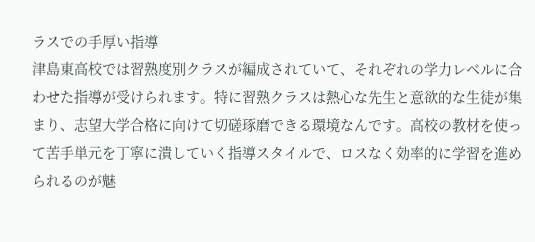ラスでの手厚い指導
津島東高校では習熟度別クラスが編成されていて、それぞれの学力レベルに合わせた指導が受けられます。特に習熟クラスは熱心な先生と意欲的な生徒が集まり、志望大学合格に向けて切磋琢磨できる環境なんです。高校の教材を使って苦手単元を丁寧に潰していく指導スタイルで、ロスなく効率的に学習を進められるのが魅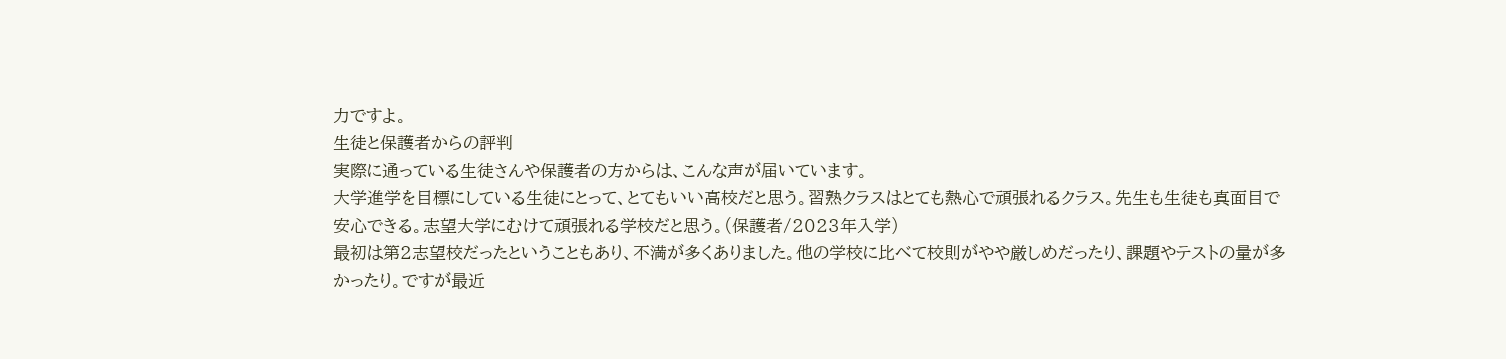力ですよ。
生徒と保護者からの評判
実際に通っている生徒さんや保護者の方からは、こんな声が届いています。
大学進学を目標にしている生徒にとって、とてもいい高校だと思う。習熟クラスはとても熱心で頑張れるクラス。先生も生徒も真面目で安心できる。志望大学にむけて頑張れる学校だと思う。(保護者/2023年入学)
最初は第2志望校だったということもあり、不満が多くありました。他の学校に比べて校則がやや厳しめだったり、課題やテストの量が多かったり。ですが最近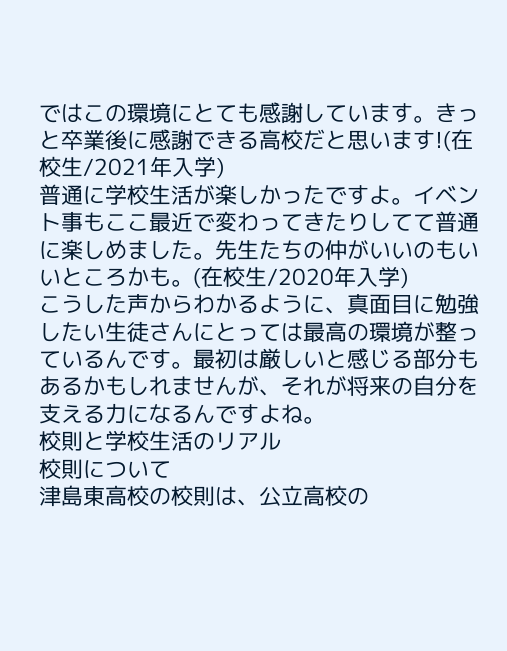ではこの環境にとても感謝しています。きっと卒業後に感謝できる高校だと思います!(在校生/2021年入学)
普通に学校生活が楽しかったですよ。イベント事もここ最近で変わってきたりしてて普通に楽しめました。先生たちの仲がいいのもいいところかも。(在校生/2020年入学)
こうした声からわかるように、真面目に勉強したい生徒さんにとっては最高の環境が整っているんです。最初は厳しいと感じる部分もあるかもしれませんが、それが将来の自分を支える力になるんですよね。
校則と学校生活のリアル
校則について
津島東高校の校則は、公立高校の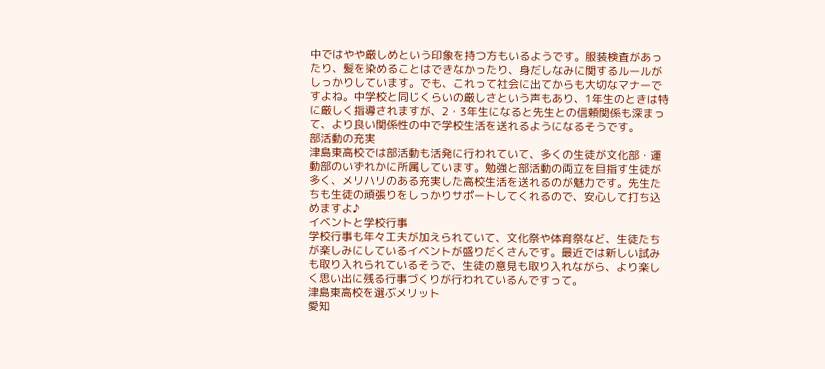中ではやや厳しめという印象を持つ方もいるようです。服装検査があったり、髪を染めることはできなかったり、身だしなみに関するルールがしっかりしています。でも、これって社会に出てからも大切なマナーですよね。中学校と同じくらいの厳しさという声もあり、1年生のときは特に厳しく指導されますが、2・3年生になると先生との信頼関係も深まって、より良い関係性の中で学校生活を送れるようになるそうです。
部活動の充実
津島東高校では部活動も活発に行われていて、多くの生徒が文化部・運動部のいずれかに所属しています。勉強と部活動の両立を目指す生徒が多く、メリハリのある充実した高校生活を送れるのが魅力です。先生たちも生徒の頑張りをしっかりサポートしてくれるので、安心して打ち込めますよ♪
イベントと学校行事
学校行事も年々工夫が加えられていて、文化祭や体育祭など、生徒たちが楽しみにしているイベントが盛りだくさんです。最近では新しい試みも取り入れられているそうで、生徒の意見も取り入れながら、より楽しく思い出に残る行事づくりが行われているんですって。
津島東高校を選ぶメリット
愛知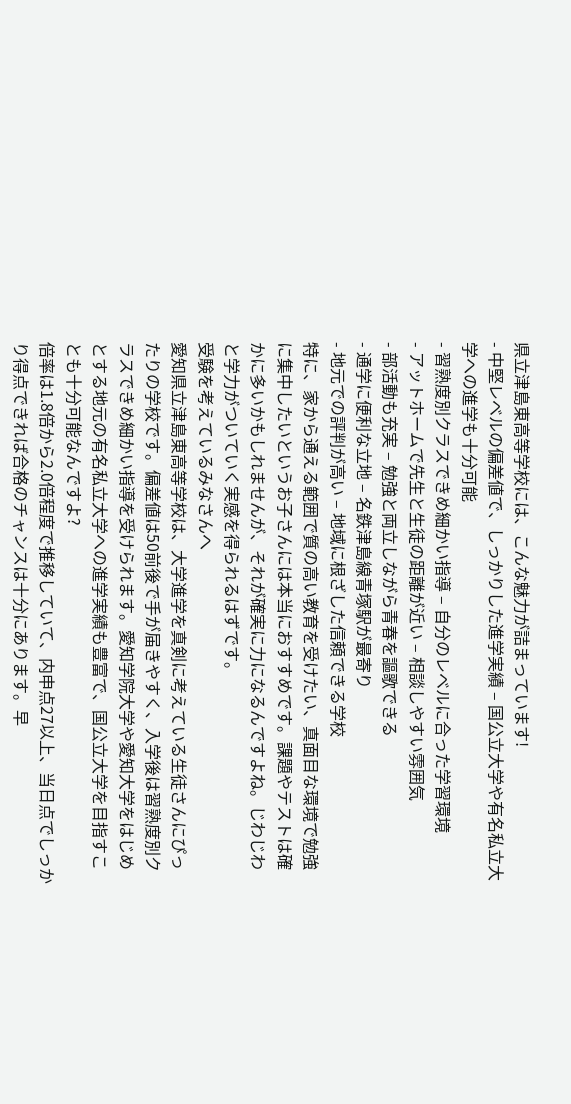県立津島東高等学校には、こんな魅力が詰まっています!
- 中堅レベルの偏差値で、しっかりした進学実績 – 国公立大学や有名私立大学への進学も十分可能
- 習熟度別クラスできめ細かい指導 – 自分のレベルに合った学習環境
- アットホームで先生と生徒の距離が近い – 相談しやすい雰囲気
- 部活動も充実 – 勉強と両立しながら青春を謳歌できる
- 通学に便利な立地 – 名鉄津島線青塚駅が最寄り
- 地元での評判が高い – 地域に根ざした信頼できる学校
特に、家から通える範囲で質の高い教育を受けたい、真面目な環境で勉強に集中したいというお子さんには本当におすすめです。課題やテストは確かに多いかもしれませんが、それが確実に力になるんですよね。じわじわと学力がついていく実感を得られるはずです。
受験を考えているみなさんへ
愛知県立津島東高等学校は、大学進学を真剣に考えている生徒さんにぴったりの学校です。偏差値は50前後で手が届きやすく、入学後は習熟度別クラスできめ細かい指導を受けられます。愛知学院大学や愛知大学をはじめとする地元の有名私立大学への進学実績も豊富で、国公立大学を目指すことも十分可能なんですよ?
倍率は1.8倍から2.0倍程度で推移していて、内申点27以上、当日点でしっかり得点できれば合格のチャンスは十分にあります。早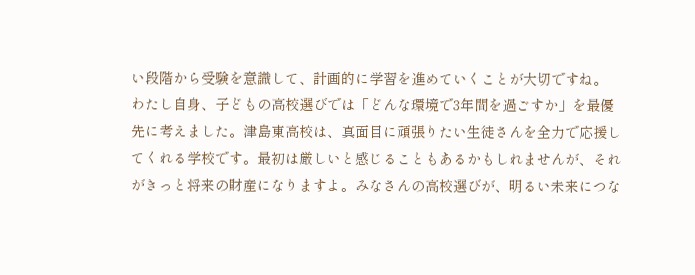い段階から受験を意識して、計画的に学習を進めていくことが大切ですね。
わたし自身、子どもの高校選びでは「どんな環境で3年間を過ごすか」を最優先に考えました。津島東高校は、真面目に頑張りたい生徒さんを全力で応援してくれる学校です。最初は厳しいと感じることもあるかもしれませんが、それがきっと将来の財産になりますよ。みなさんの高校選びが、明るい未来につな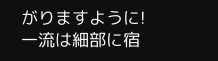がりますように!
一流は細部に宿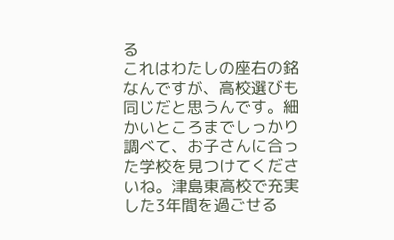る
これはわたしの座右の銘なんですが、高校選びも同じだと思うんです。細かいところまでしっかり調べて、お子さんに合った学校を見つけてくださいね。津島東高校で充実した3年間を過ごせる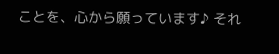ことを、心から願っています♪ それ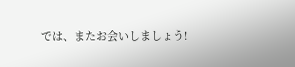では、またお会いしましょう!